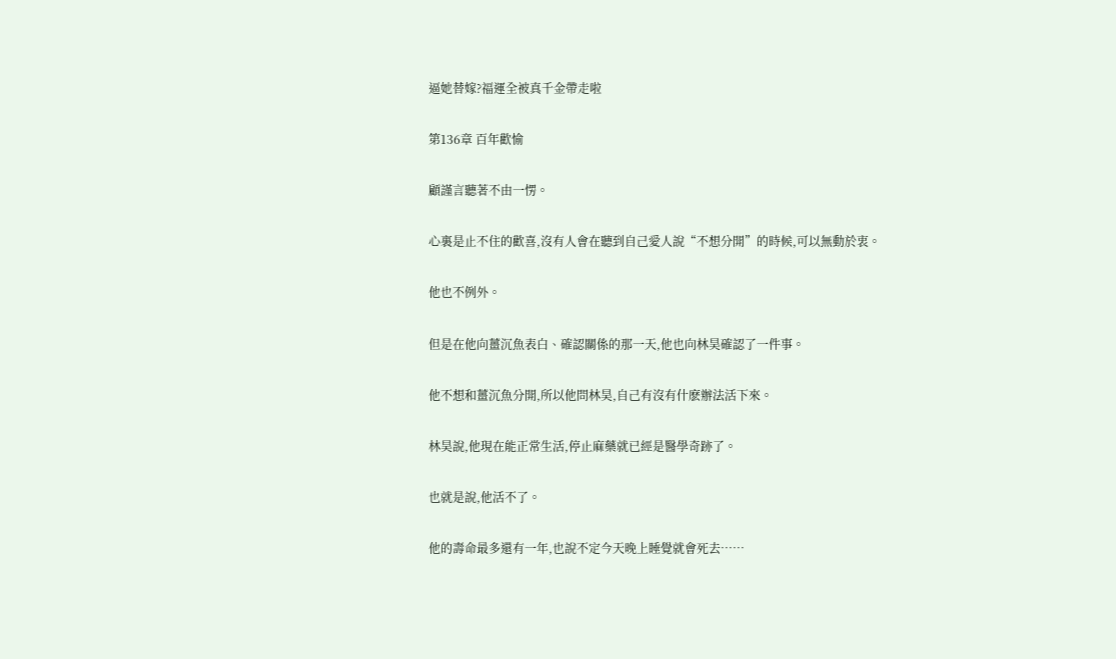逼她替嫁?福運全被真千金帶走啦

第136章 百年歡愉

顧謹言聽著不由一愣。

心裏是止不住的歡喜,沒有人會在聽到自己愛人說“不想分開”的時候,可以無動於衷。

他也不例外。

但是在他向薑沉魚表白、確認關係的那一天,他也向林昊確認了一件事。

他不想和薑沉魚分開,所以他問林昊,自己有沒有什麽辦法活下來。

林昊說,他現在能正常生活,停止麻藥就已經是醫學奇跡了。

也就是說,他活不了。

他的壽命最多還有一年,也說不定今天晚上睡覺就會死去……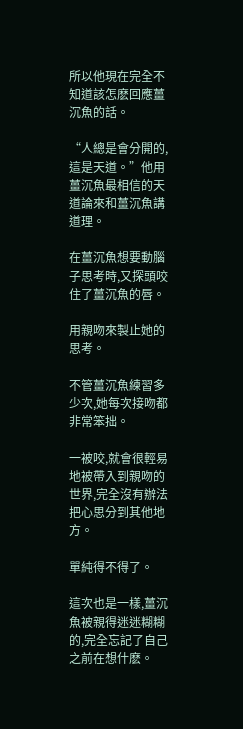所以他現在完全不知道該怎麽回應薑沉魚的話。

“人總是會分開的,這是天道。”他用薑沉魚最相信的天道論來和薑沉魚講道理。

在薑沉魚想要動腦子思考時,又探頭咬住了薑沉魚的唇。

用親吻來製止她的思考。

不管薑沉魚練習多少次,她每次接吻都非常笨拙。

一被咬,就會很輕易地被帶入到親吻的世界,完全沒有辦法把心思分到其他地方。

單純得不得了。

這次也是一樣,薑沉魚被親得迷迷糊糊的,完全忘記了自己之前在想什麽。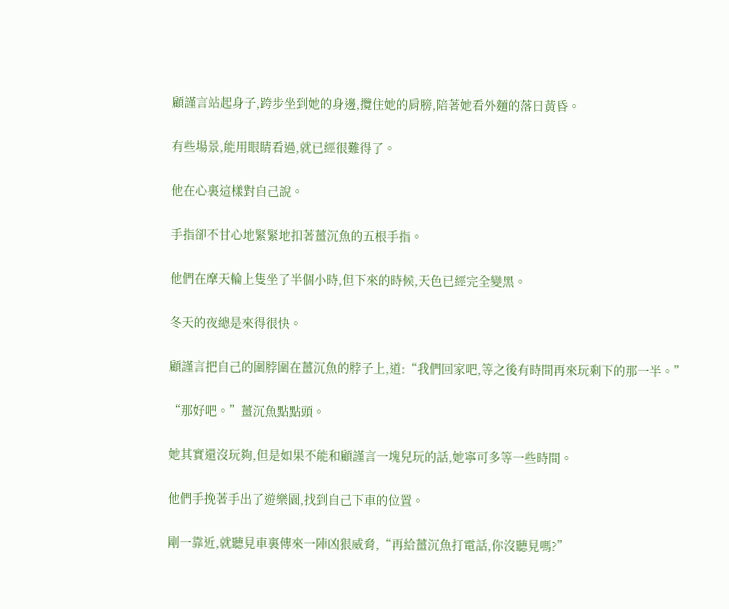顧謹言站起身子,跨步坐到她的身邊,攬住她的肩膀,陪著她看外麵的落日黃昏。

有些場景,能用眼睛看過,就已經很難得了。

他在心裏這樣對自己說。

手指卻不甘心地緊緊地扣著薑沉魚的五根手指。

他們在摩天輪上隻坐了半個小時,但下來的時候,天色已經完全變黑。

冬天的夜總是來得很快。

顧謹言把自己的圍脖圍在薑沉魚的脖子上,道:“我們回家吧,等之後有時間再來玩剩下的那一半。”

“那好吧。”薑沉魚點點頭。

她其實還沒玩夠,但是如果不能和顧謹言一塊兒玩的話,她寧可多等一些時間。

他們手挽著手出了遊樂園,找到自己下車的位置。

剛一靠近,就聽見車裏傳來一陣凶狠威脅,“再給薑沉魚打電話,你沒聽見嗎?”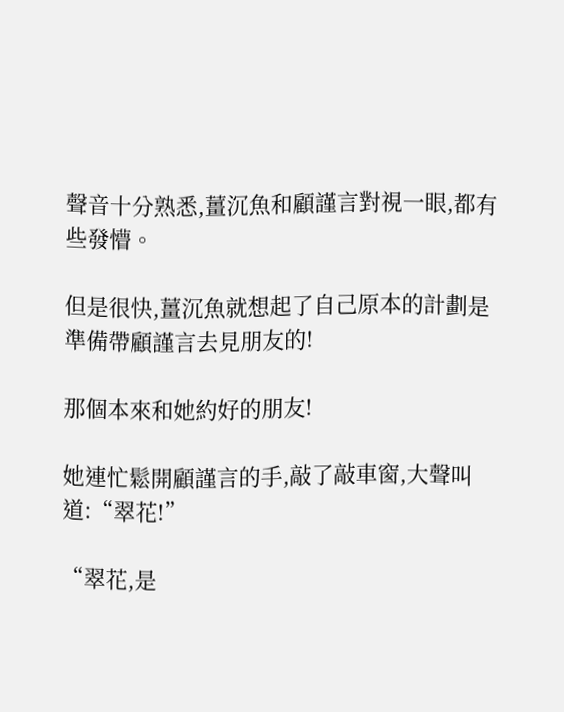聲音十分熟悉,薑沉魚和顧謹言對視一眼,都有些發懵。

但是很快,薑沉魚就想起了自己原本的計劃是準備帶顧謹言去見朋友的!

那個本來和她約好的朋友!

她連忙鬆開顧謹言的手,敲了敲車窗,大聲叫道:“翠花!”

“翠花,是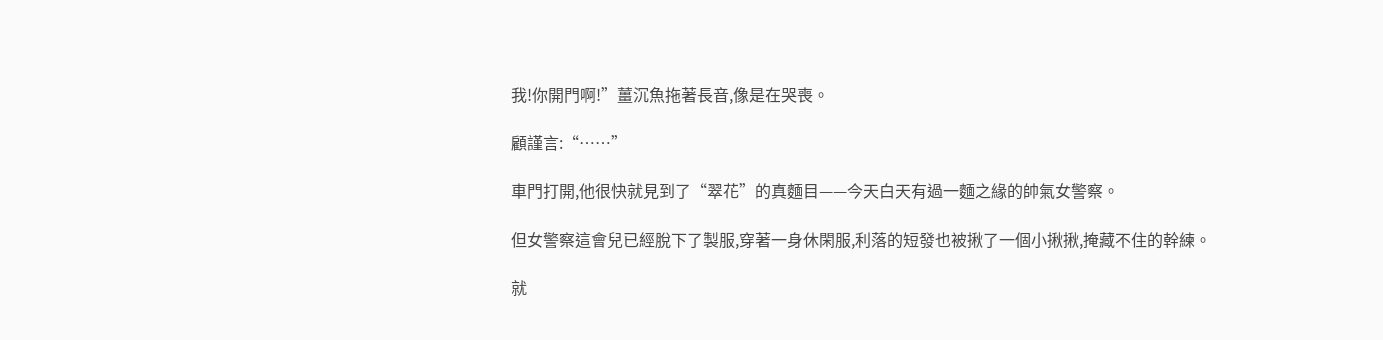我!你開門啊!”薑沉魚拖著長音,像是在哭喪。

顧謹言:“……”

車門打開,他很快就見到了“翠花”的真麵目——今天白天有過一麵之緣的帥氣女警察。

但女警察這會兒已經脫下了製服,穿著一身休閑服,利落的短發也被揪了一個小揪揪,掩藏不住的幹練。

就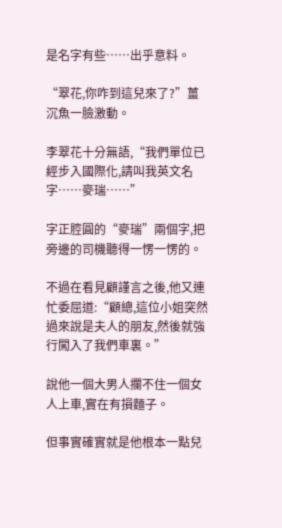是名字有些……出乎意料。

“翠花,你咋到這兒來了?”薑沉魚一臉激動。

李翠花十分無語,“我們單位已經步入國際化,請叫我英文名字……麥瑞……”

字正腔圓的“麥瑞”兩個字,把旁邊的司機聽得一愣一愣的。

不過在看見顧謹言之後,他又連忙委屈道:“顧總,這位小姐突然過來說是夫人的朋友,然後就強行闖入了我們車裏。”

說他一個大男人攔不住一個女人上車,實在有損麵子。

但事實確實就是他根本一點兒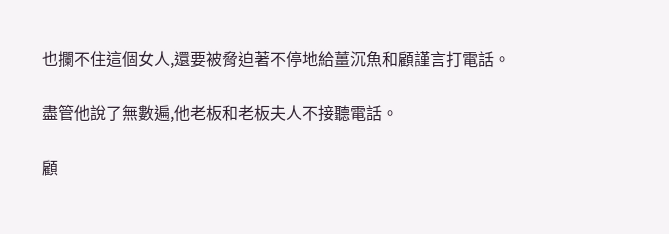也攔不住這個女人,還要被脅迫著不停地給薑沉魚和顧謹言打電話。

盡管他說了無數遍,他老板和老板夫人不接聽電話。

顧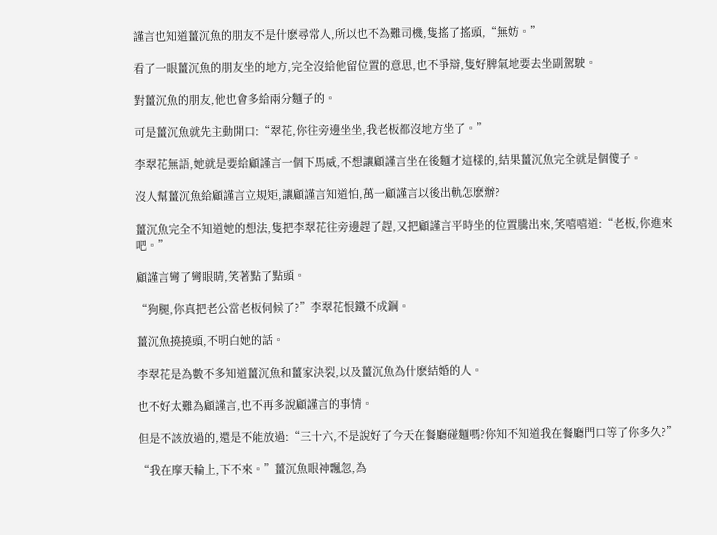謹言也知道薑沉魚的朋友不是什麽尋常人,所以也不為難司機,隻搖了搖頭,“無妨。”

看了一眼薑沉魚的朋友坐的地方,完全沒給他留位置的意思,也不爭辯,隻好脾氣地要去坐副駕駛。

對薑沉魚的朋友,他也會多給兩分麵子的。

可是薑沉魚就先主動開口:“翠花,你往旁邊坐坐,我老板都沒地方坐了。”

李翠花無語,她就是要給顧謹言一個下馬威,不想讓顧謹言坐在後麵才這樣的,結果薑沉魚完全就是個傻子。

沒人幫薑沉魚給顧謹言立規矩,讓顧謹言知道怕,萬一顧謹言以後出軌怎麽辦?

薑沉魚完全不知道她的想法,隻把李翠花往旁邊趕了趕,又把顧謹言平時坐的位置騰出來,笑嘻嘻道:“老板,你進來吧。”

顧謹言彎了彎眼睛,笑著點了點頭。

“狗腿,你真把老公當老板伺候了?”李翠花恨鐵不成鋼。

薑沉魚撓撓頭,不明白她的話。

李翠花是為數不多知道薑沉魚和薑家決裂,以及薑沉魚為什麽結婚的人。

也不好太難為顧謹言,也不再多說顧謹言的事情。

但是不該放過的,還是不能放過:“三十六,不是說好了今天在餐廳碰麵嗎?你知不知道我在餐廳門口等了你多久?”

“我在摩天輪上,下不來。”薑沉魚眼神飄忽,為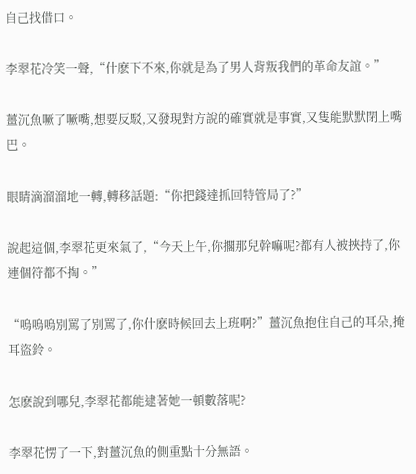自己找借口。

李翠花冷笑一聲,“什麽下不來,你就是為了男人背叛我們的革命友誼。”

薑沉魚噘了噘嘴,想要反駁,又發現對方說的確實就是事實,又隻能默默閉上嘴巴。

眼睛滴溜溜地一轉,轉移話題:“你把錢達抓回特管局了?”

說起這個,李翠花更來氣了,“今天上午,你擱那兒幹嘛呢?都有人被挾持了,你連個符都不掏。”

“嗚嗚嗚別罵了別罵了,你什麽時候回去上班啊?”薑沉魚抱住自己的耳朵,掩耳盜鈴。

怎麽說到哪兒,李翠花都能逮著她一頓數落呢?

李翠花愣了一下,對薑沉魚的側重點十分無語。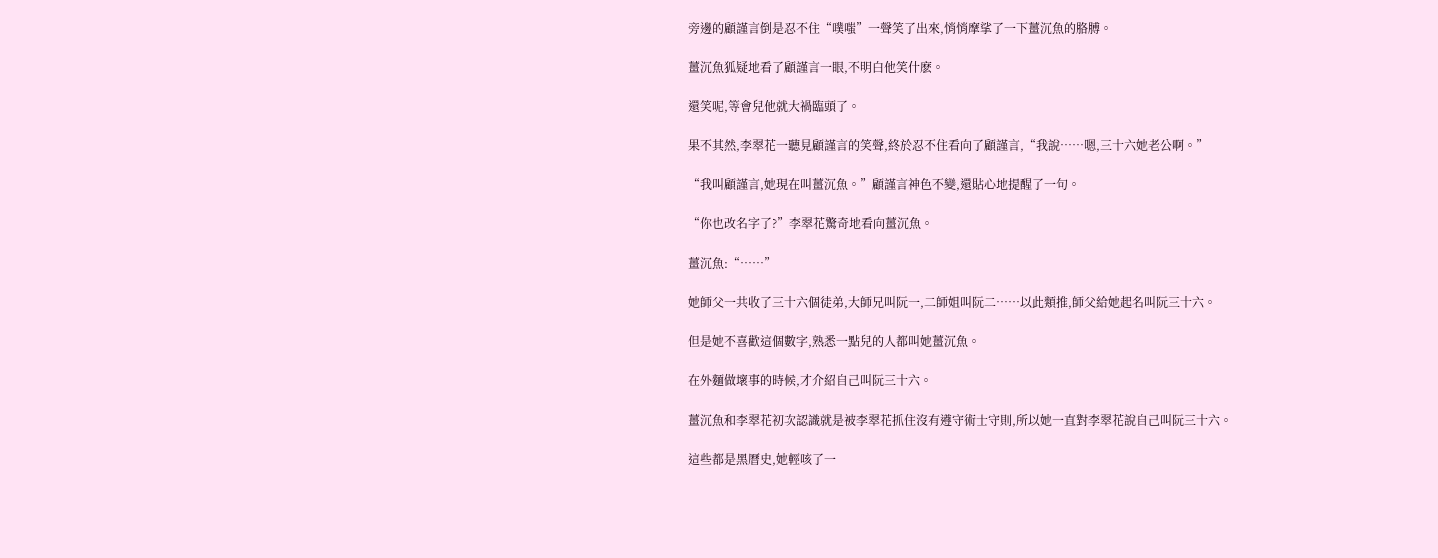旁邊的顧謹言倒是忍不住“噗嗤”一聲笑了出來,悄悄摩挲了一下薑沉魚的胳膊。

薑沉魚狐疑地看了顧謹言一眼,不明白他笑什麽。

還笑呢,等會兒他就大禍臨頭了。

果不其然,李翠花一聽見顧謹言的笑聲,終於忍不住看向了顧謹言,“我說……嗯,三十六她老公啊。”

“我叫顧謹言,她現在叫薑沉魚。”顧謹言神色不變,還貼心地提醒了一句。

“你也改名字了?”李翠花驚奇地看向薑沉魚。

薑沉魚:“……”

她師父一共收了三十六個徒弟,大師兄叫阮一,二師姐叫阮二……以此類推,師父給她起名叫阮三十六。

但是她不喜歡這個數字,熟悉一點兒的人都叫她薑沉魚。

在外麵做壞事的時候,才介紹自己叫阮三十六。

薑沉魚和李翠花初次認識就是被李翠花抓住沒有遵守術士守則,所以她一直對李翠花說自己叫阮三十六。

這些都是黑曆史,她輕咳了一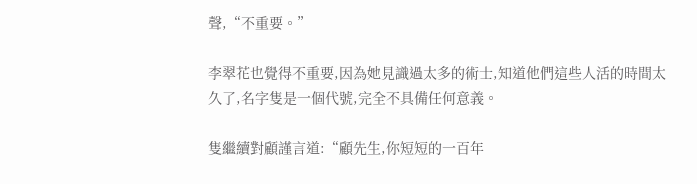聲,“不重要。”

李翠花也覺得不重要,因為她見識過太多的術士,知道他們這些人活的時間太久了,名字隻是一個代號,完全不具備任何意義。

隻繼續對顧謹言道:“顧先生,你短短的一百年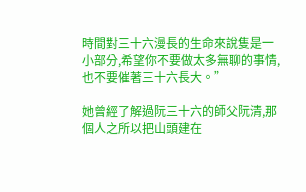時間對三十六漫長的生命來說隻是一小部分,希望你不要做太多無聊的事情,也不要催著三十六長大。”

她曾經了解過阮三十六的師父阮清,那個人之所以把山頭建在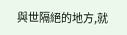與世隔絕的地方,就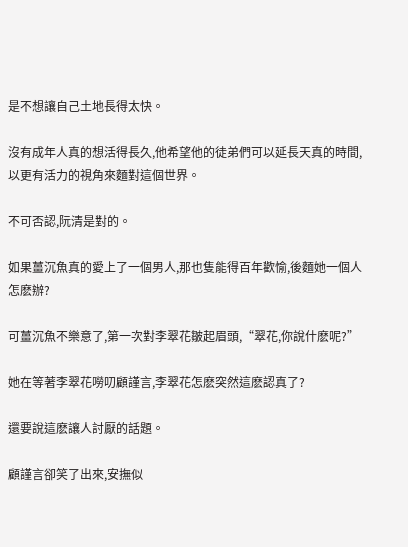是不想讓自己土地長得太快。

沒有成年人真的想活得長久,他希望他的徒弟們可以延長天真的時間,以更有活力的視角來麵對這個世界。

不可否認,阮清是對的。

如果薑沉魚真的愛上了一個男人,那也隻能得百年歡愉,後麵她一個人怎麽辦?

可薑沉魚不樂意了,第一次對李翠花皺起眉頭,“翠花,你說什麽呢?”

她在等著李翠花嘮叨顧謹言,李翠花怎麽突然這麽認真了?

還要說這麽讓人討厭的話題。

顧謹言卻笑了出來,安撫似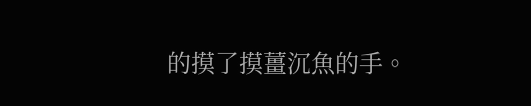的摸了摸薑沉魚的手。